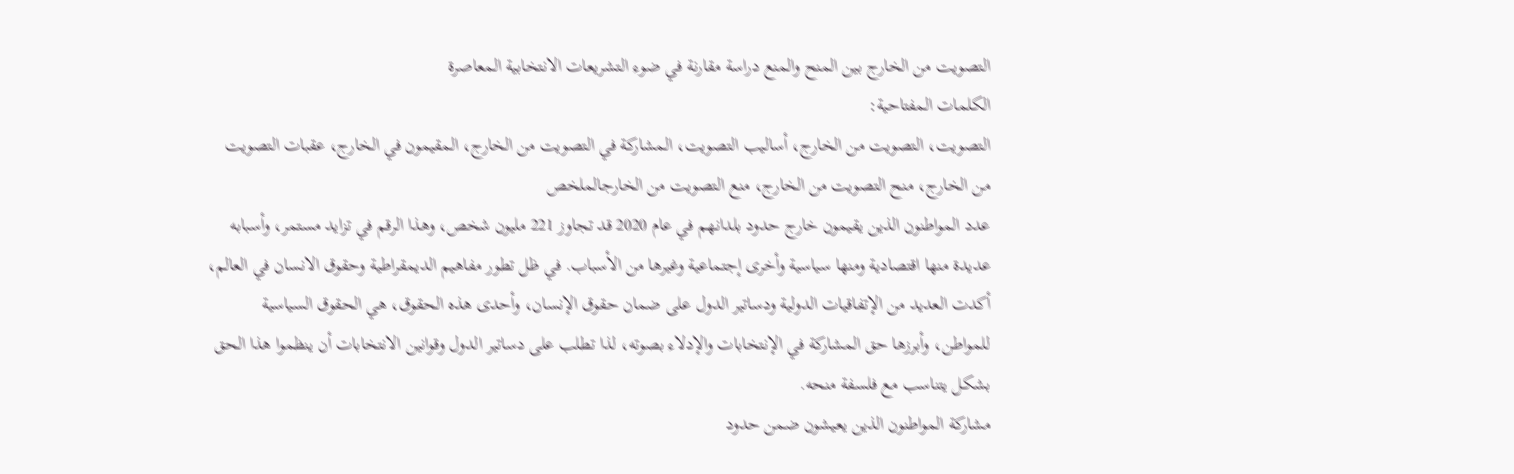التصويت من الخارج بين المنح والمنع دراسة مقارنة في ضوء التشريعات الانتخابية المعاصرة
الكلمات المفتاحية:
التصويت، التصويت من الخارج، أساليب التصويت، المشاركة في التصويت من الخارج، المقيمون في الخارج، عقبات التصويت من الخارج، منح التصويت من الخارج، منع التصويت من الخارجالملخص
عدد المواطنون الذين يقيمون خارج حدود بلدانهم في عام 2020 قد تجاوز 221 مليون شخص، وهذا الرقم في تزايد مستمر، وأسبابه عديدة منها اقتصادية ومنها سياسية وأخرى إجتماعية وغيرها من الأسباب. في ظل تطور مفاهيم الديمقراطية وحقوق الانسان في العالم، أكدت العديد من الإتفاقيات الدولية ودساتير الدول على ضمان حقوق الإنسان، وأحدى هذه الحقوق، هي الحقوق السياسية للمواطن، وأبرزها حق المشاركة في الإنتخابات والإدلاء بصوته، لذا تطلب على دساتير الدول وقوانين الانتخابات أن ينظموا هذا الحق بشكل يتناسب مع فلسفة منحه.
مشاركة المواطنون الذين يعيشون ضمن حدود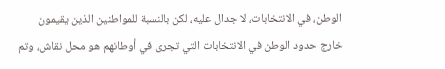الوطن، في الانتخابات، لا جدال عليه، لكن بالنسبة للمواطنين الذين يقيمون خارج حدود الوطن في الانتخابات التي تجرى في أوطانهم هو محل نقاش، وتم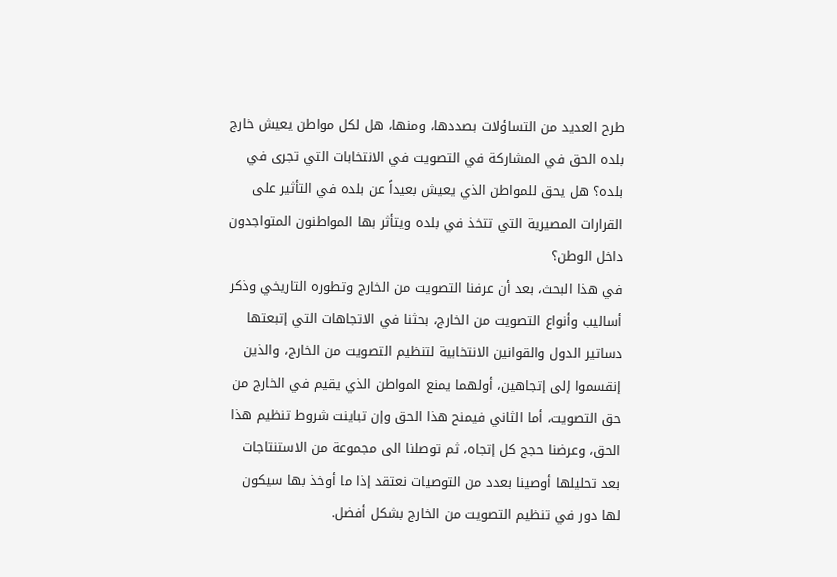طرح العديد من التساؤلات بصددها، ومنها، هل لكل مواطن يعيش خارج بلده الحق في المشاركة في التصويت في الانتخابات التي تجرى في بلده؟ هل يحق للمواطن الذي يعيش بعيداً عن بلده في التأثير على القرارات المصيرية التي تتخذ في بلده ويتأثر بها المواطنون المتواجدون داخل الوطن؟
في هذا البحث، بعد أن عرفنا التصويت من الخارج وتطوره التاريخي وذكر أساليب وأنواع التصويت من الخارج، بحثنا في الاتجاهات التي إتبعتها دساتير الدول والقوانين الانتخابية لتنظيم التصويت من الخارج، والذين إنقسموا إلى إتجاهين، أولهما يمنع المواطن الذي يقيم في الخارج من حق التصويت، أما الثاني فيمنح هذا الحق وإن تباينت شروط تنظيم هذا الحق، وعرضنا حجج كل إتجاه، ثم توصلنا الى مجموعة من الاستنتاجات بعد تحليلها أوصينا بعدد من التوصيات نعتقد إذا ما أوخذ بها سيكون لها دور في تنظيم التصويت من الخارج بشكل أفضل.